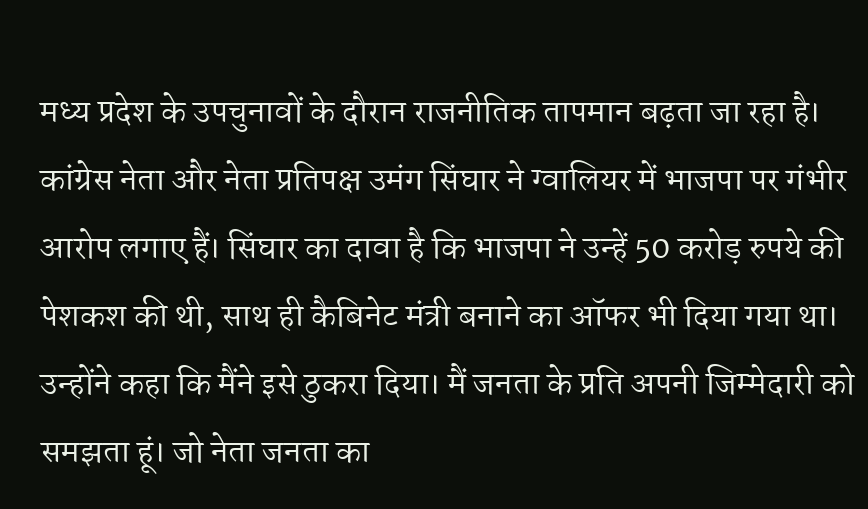मध्य प्रदेश के उपचुनावों के दौरान राजनीतिक तापमान बढ़ता जा रहा है। कांग्रेस नेता और नेता प्रतिपक्ष उमंग सिंघार ने ग्वालियर में भाजपा पर गंभीर आरोप लगाए हैं। सिंघार का दावा है कि भाजपा ने उन्हें 50 करोड़ रुपये की पेशकश की थी, साथ ही कैबिनेट मंत्री बनाने का ऑफर भी दिया गया था। उन्होंने कहा कि मैंने इसे ठुकरा दिया। मैं जनता के प्रति अपनी जिम्मेदारी को समझता हूं। जो नेता जनता का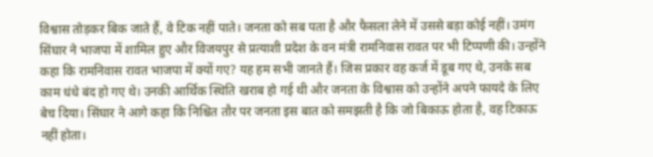विश्वास तोड़कर बिक जाते हैं, वे टिक नहीं पाते। जनता को सब पता है और फैसला लेने में उससे बड़ा कोई नहीं। उमंग सिंघार ने भाजपा में शामिल हुए और विजयपुर से प्रत्याशी प्रदेश के वन मंत्री रामनिवास रावत पर भी टिप्पणी की। उन्होंने कहा कि रामनिवास रावत भाजपा में क्यों गए? यह हम सभी जानते हैं। जिस प्रकार वह कर्ज में डूब गए थे, उनके सब काम धंधे बंद हो गए थे। उनकी आर्थिक स्थिति खराब हो गई थी और जनता के विश्वास को उन्होंने अपने फायदे के लिए बेच दिया। सिंघार ने आगे कहा कि निश्चित तौर पर जनता इस बात को समझती है कि जो बिकाऊ होता है, वह टिकाऊ नहीं होता।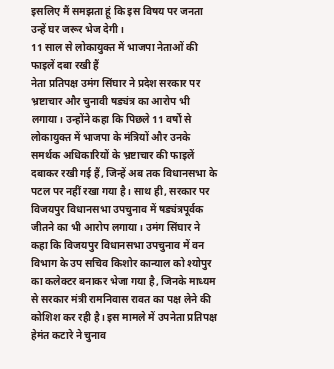इसलिए मैं समझता हूं कि इस विषय पर जनता उन्हें घर जरूर भेज देगी।
11 साल से लोकायुक्त में भाजपा नेताओं की फाइलें दबा रखी हैं
नेता प्रतिपक्ष उमंग सिंघार ने प्रदेश सरकार पर भ्रष्टाचार और चुनावी षड्यंत्र का आरोप भी लगाया। उन्होंने कहा कि पिछले 11 वर्षों से लोकायुक्त में भाजपा के मंत्रियों और उनके समर्थक अधिकारियों के भ्रष्टाचार की फाइलें दबाकर रखी गई हैं, जिन्हें अब तक विधानसभा के पटल पर नहीं रखा गया है। साथ ही, सरकार पर विजयपुर विधानसभा उपचुनाव में षड्यंत्रपूर्वक जीतने का भी आरोप लगाया। उमंग सिंघार ने कहा कि विजयपुर विधानसभा उपचुनाव में वन विभाग के उप सचिव किशोर कान्याल को श्योपुर का कलेक्टर बनाकर भेजा गया है, जिनके माध्यम से सरकार मंत्री रामनिवास रावत का पक्ष लेने की कोशिश कर रही है। इस मामले में उपनेता प्रतिपक्ष हेमंत कटारे ने चुनाव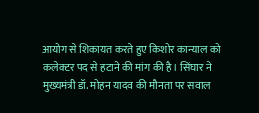आयोग से शिकायत करते हुए किशोर कान्याल को कलेक्टर पद से हटाने की मांग की है। सिंघार ने मुख्यमंत्री डॉ. मोहन यादव की मौनता पर सवाल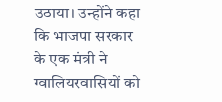उठाया। उन्होंने कहा कि भाजपा सरकार के एक मंत्री ने ग्वालियरवासियों को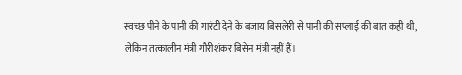स्वच्छ पीने के पानी की गारंटी देने के बजाय बिसलेरी से पानी की सप्लाई की बात कही थी, लेकिन तत्कालीन मंत्री गौरीशंकर बिसेन मंत्री नहीं हैं।